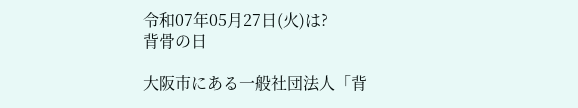令和07年05月27日(火)は?
背骨の日

大阪市にある一般社団法人「背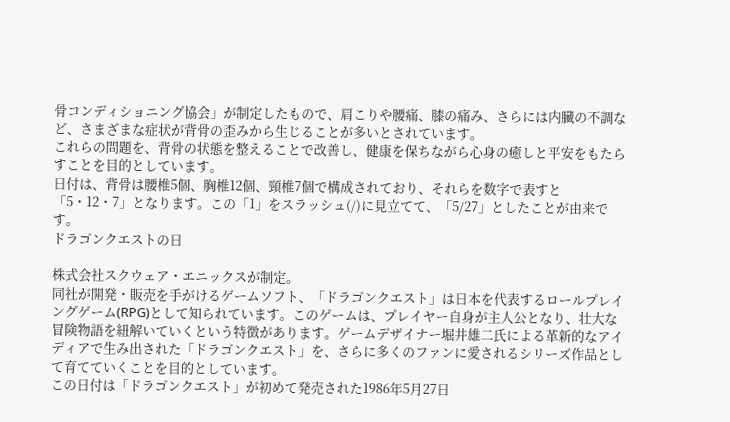骨コンディショニング協会」が制定したもので、肩こりや腰痛、膝の痛み、さらには内臓の不調など、さまざまな症状が背骨の歪みから生じることが多いとされています。
これらの問題を、背骨の状態を整えることで改善し、健康を保ちながら心身の癒しと平安をもたらすことを目的としています。
日付は、背骨は腰椎5個、胸椎12個、頸椎7個で構成されており、それらを数字で表すと「5・12・7」となります。この「1」をスラッシュ(/)に見立てて、「5/27」としたことが由来です。
ドラゴンクエストの日

株式会社スクウェア・エニックスが制定。
同社が開発・販売を手がけるゲームソフト、「ドラゴンクエスト」は日本を代表するロールプレイングゲーム(RPG)として知られています。このゲームは、プレイヤー自身が主人公となり、壮大な冒険物語を紐解いていくという特徴があります。ゲームデザイナー堀井雄二氏による革新的なアイディアで生み出された「ドラゴンクエスト」を、さらに多くのファンに愛されるシリーズ作品として育てていくことを目的としています。
この日付は「ドラゴンクエスト」が初めて発売された1986年5月27日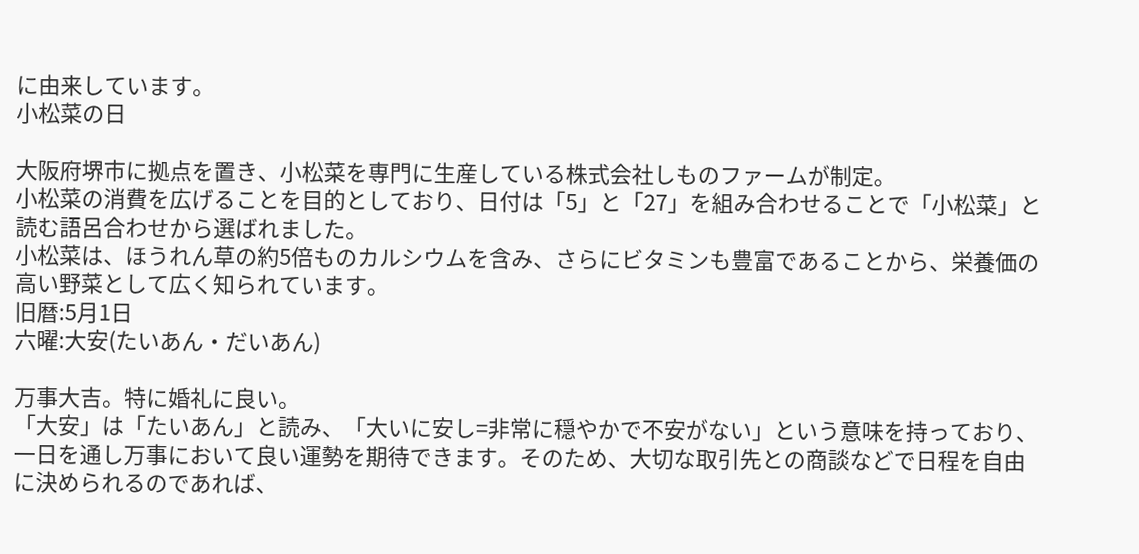に由来しています。
小松菜の日

大阪府堺市に拠点を置き、小松菜を専門に生産している株式会社しものファームが制定。
小松菜の消費を広げることを目的としており、日付は「5」と「27」を組み合わせることで「小松菜」と読む語呂合わせから選ばれました。
小松菜は、ほうれん草の約5倍ものカルシウムを含み、さらにビタミンも豊富であることから、栄養価の高い野菜として広く知られています。
旧暦:5月1日
六曜:大安(たいあん・だいあん)

万事大吉。特に婚礼に良い。
「大安」は「たいあん」と読み、「大いに安し=非常に穏やかで不安がない」という意味を持っており、一日を通し万事において良い運勢を期待できます。そのため、大切な取引先との商談などで日程を自由に決められるのであれば、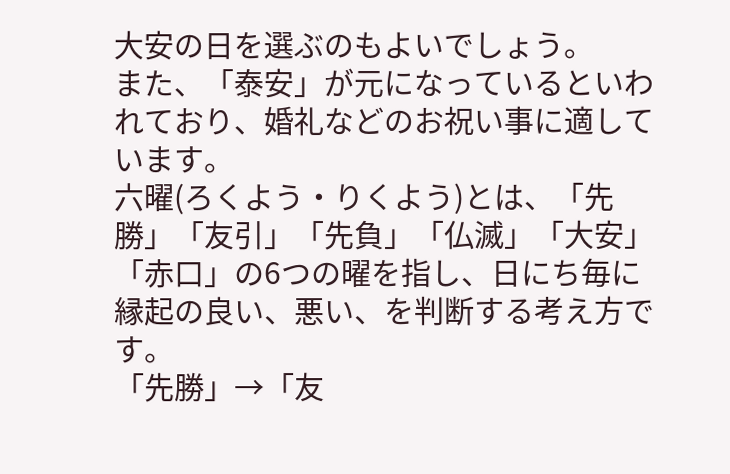大安の日を選ぶのもよいでしょう。
また、「泰安」が元になっているといわれており、婚礼などのお祝い事に適しています。
六曜(ろくよう・りくよう)とは、「先勝」「友引」「先負」「仏滅」「大安」「赤口」の6つの曜を指し、日にち毎に縁起の良い、悪い、を判断する考え方です。
「先勝」→「友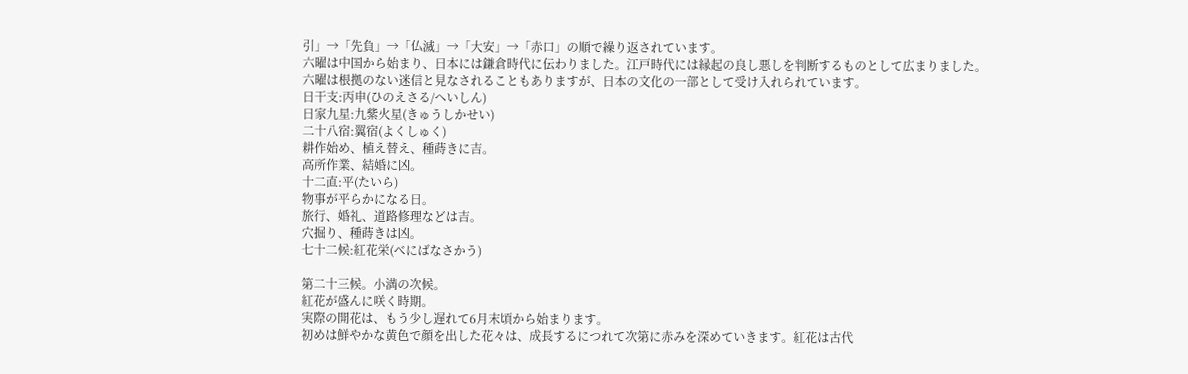引」→「先負」→「仏滅」→「大安」→「赤口」の順で繰り返されています。
六曜は中国から始まり、日本には鎌倉時代に伝わりました。江戸時代には縁起の良し悪しを判断するものとして広まりました。
六曜は根拠のない迷信と見なされることもありますが、日本の文化の一部として受け入れられています。
日干支:丙申(ひのえさる/へいしん)
日家九星:九紫火星(きゅうしかせい)
二十八宿:翼宿(よくしゅく)
耕作始め、植え替え、種蒔きに吉。
高所作業、結婚に凶。
十二直:平(たいら)
物事が平らかになる日。
旅行、婚礼、道路修理などは吉。
穴掘り、種蒔きは凶。
七十二候:紅花栄(べにばなさかう)

第二十三候。小満の次候。
紅花が盛んに咲く時期。
実際の開花は、もう少し遅れて6月末頃から始まります。
初めは鮮やかな黄色で顔を出した花々は、成長するにつれて次第に赤みを深めていきます。紅花は古代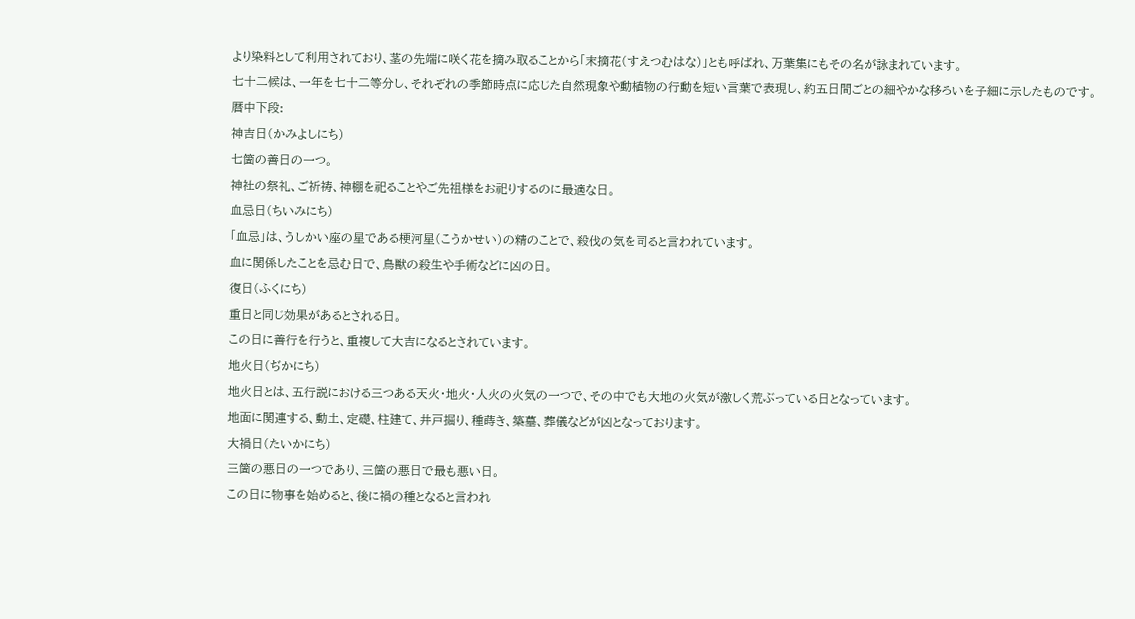より染料として利用されており、茎の先端に咲く花を摘み取ることから「末摘花(すえつむはな)」とも呼ばれ、万葉集にもその名が詠まれています。
七十二候は、一年を七十二等分し、それぞれの季節時点に応じた自然現象や動植物の行動を短い言葉で表現し、約五日間ごとの細やかな移ろいを子細に示したものです。
暦中下段:
神吉日(かみよしにち)
七箇の善日の一つ。
神社の祭礼、ご祈祷、神棚を祀ることやご先祖様をお祀りするのに最適な日。
血忌日(ちいみにち)
「血忌」は、うしかい座の星である梗河星(こうかせい)の精のことで、殺伐の気を司ると言われています。
血に関係したことを忌む日で、鳥獣の殺生や手術などに凶の日。
復日(ふくにち)
重日と同じ効果があるとされる日。
この日に善行を行うと、重複して大吉になるとされています。
地火日(ぢかにち)
地火日とは、五行説における三つある天火・地火・人火の火気の一つで、その中でも大地の火気が激しく荒ぶっている日となっています。
地面に関連する、動土、定礎、柱建て、井戸掘り、種蒔き、築墓、葬儀などが凶となっております。
大禍日(たいかにち)
三箇の悪日の一つであり、三箇の悪日で最も悪い日。
この日に物事を始めると、後に禍の種となると言われ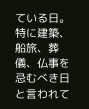ている日。
特に建築、船旅、葬儀、仏事を忌むべき日と言われて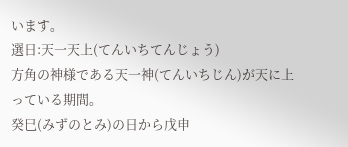います。
選日:天一天上(てんいちてんじょう)
方角の神様である天一神(てんいちじん)が天に上っている期間。
癸巳(みずのとみ)の日から戊申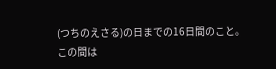(つちのえさる)の日までの16日間のこと。
この間は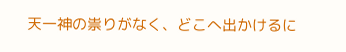天一神の祟りがなく、どこへ出かけるに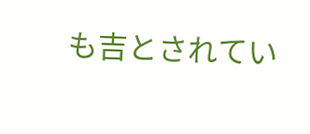も吉とされてい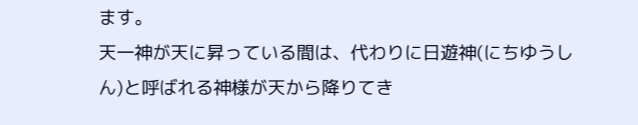ます。
天一神が天に昇っている間は、代わりに日遊神(にちゆうしん)と呼ばれる神様が天から降りてき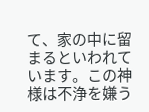て、家の中に留まるといわれています。この神様は不浄を嫌う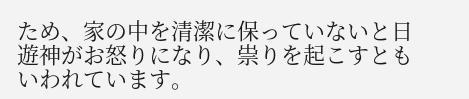ため、家の中を清潔に保っていないと日遊神がお怒りになり、祟りを起こすともいわれています。